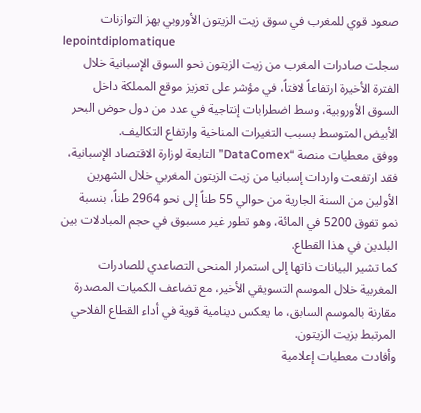صعود قوي للمغرب في سوق زيت الزيتون الأوروبي يهز التوازنات
lepointdiplomatique
سجلت صادرات المغرب من زيت الزيتون نحو السوق الإسبانية خلال الفترة الأخيرة ارتفاعاً لافتاً، في مؤشر على تعزيز موقع المملكة داخل السوق الأوروبية، وسط اضطرابات إنتاجية في عدد من دول حوض البحر الأبيض المتوسط بسبب التغيرات المناخية وارتفاع التكاليف.
ووفق معطيات منصة “DataComex” التابعة لوزارة الاقتصاد الإسبانية، فقد ارتفعت واردات إسبانيا من زيت الزيتون المغربي خلال الشهرين الأولين من السنة الجارية من حوالي 55 طناً إلى نحو 2964 طناً، بنسبة نمو تفوق 5200 في المائة، وهو تطور غير مسبوق في حجم المبادلات بين البلدين في هذا القطاع.
كما تشير البيانات ذاتها إلى استمرار المنحى التصاعدي للصادرات المغربية خلال الموسم التسويقي الأخير، مع تضاعف الكميات المصدرة مقارنة بالموسم السابق، ما يعكس دينامية قوية في أداء القطاع الفلاحي المرتبط بزيت الزيتون.
وأفادت معطيات إعلامية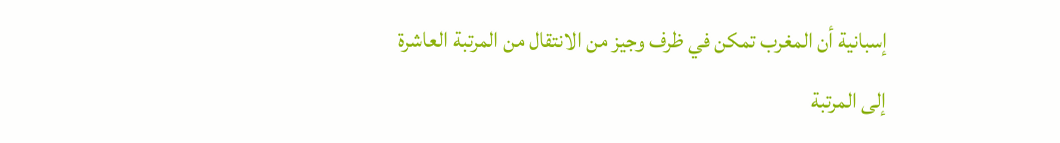إسبانية أن المغرب تمكن في ظرف وجيز من الانتقال من المرتبة العاشرة إلى المرتبة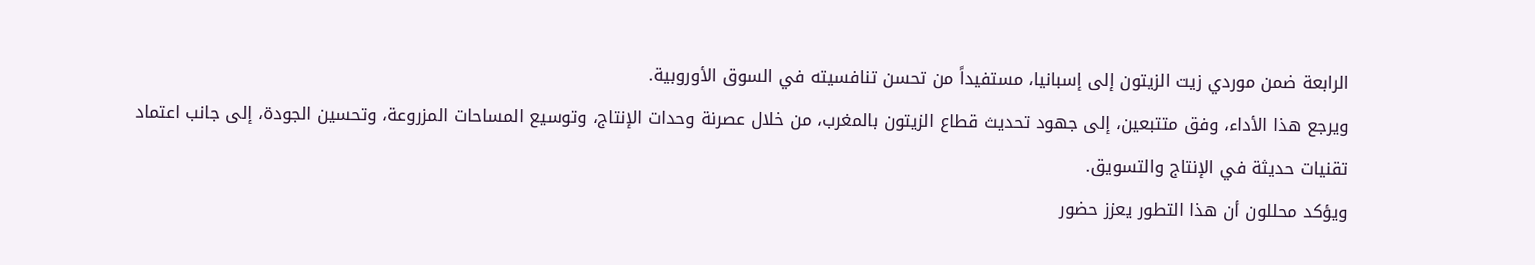الرابعة ضمن موردي زيت الزيتون إلى إسبانيا، مستفيداً من تحسن تنافسيته في السوق الأوروبية.
ويرجع هذا الأداء، وفق متتبعين، إلى جهود تحديث قطاع الزيتون بالمغرب، من خلال عصرنة وحدات الإنتاج، وتوسيع المساحات المزروعة، وتحسين الجودة، إلى جانب اعتماد تقنيات حديثة في الإنتاج والتسويق.
ويؤكد محللون أن هذا التطور يعزز حضور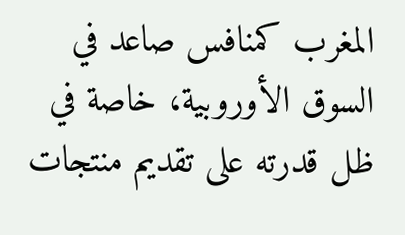المغرب كمنافس صاعد في السوق الأوروبية، خاصة في ظل قدرته على تقديم منتجات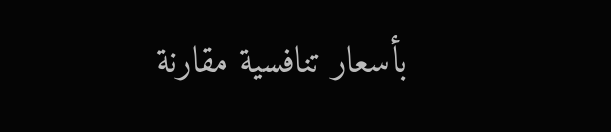بأسعار تنافسية مقارنة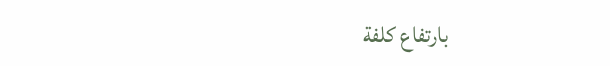بارتفاع كلفة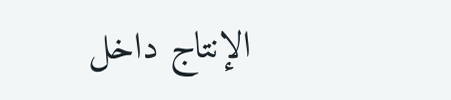الإنتاج داخل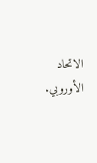الاتحاد الأوروبي.